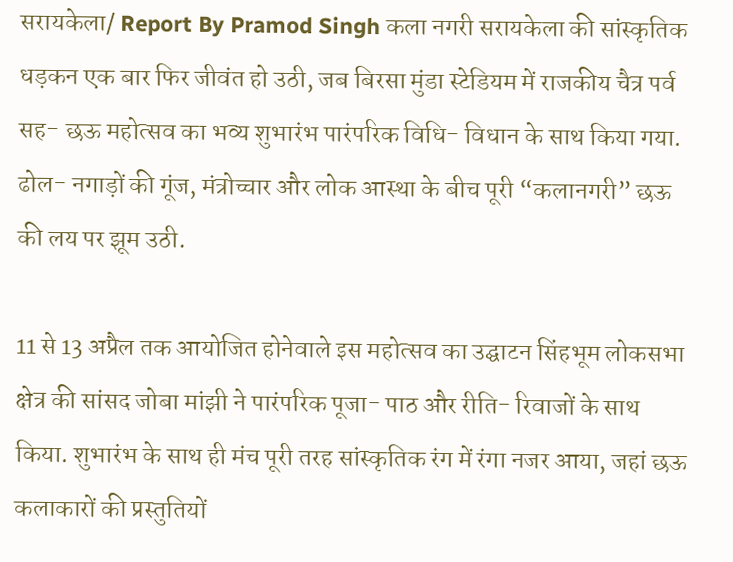सरायकेला/ Report By Pramod Singh कला नगरी सरायकेला की सांस्कृतिक धड़कन एक बार फिर जीवंत हो उठी, जब बिरसा मुंडा स्टेडियम में राजकीय चैत्र पर्व सह- छऊ महोत्सव का भव्य शुभारंभ पारंपरिक विधि- विधान के साथ किया गया. ढोल- नगाड़ों की गूंज, मंत्रोच्चार और लोक आस्था के बीच पूरी “कलानगरी” छऊ की लय पर झूम उठी.

11 से 13 अप्रैल तक आयोजित होनेवाले इस महोत्सव का उद्घाटन सिंहभूम लोकसभा क्षेत्र की सांसद जोबा मांझी ने पारंपरिक पूजा- पाठ और रीति- रिवाजों के साथ किया. शुभारंभ के साथ ही मंच पूरी तरह सांस्कृतिक रंग में रंगा नजर आया, जहां छऊ कलाकारों की प्रस्तुतियों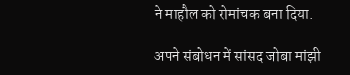ने माहौल को रोमांचक बना दिया.

अपने संबोधन में सांसद जोबा मांझी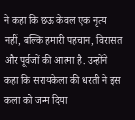ने कहा कि छऊ केवल एक नृत्य नहीं, बल्कि हमारी पहचान, विरासत और पूर्वजों की आत्मा है. उन्होंने कहा कि सरायकेला की धरती ने इस कला को जन्म दिया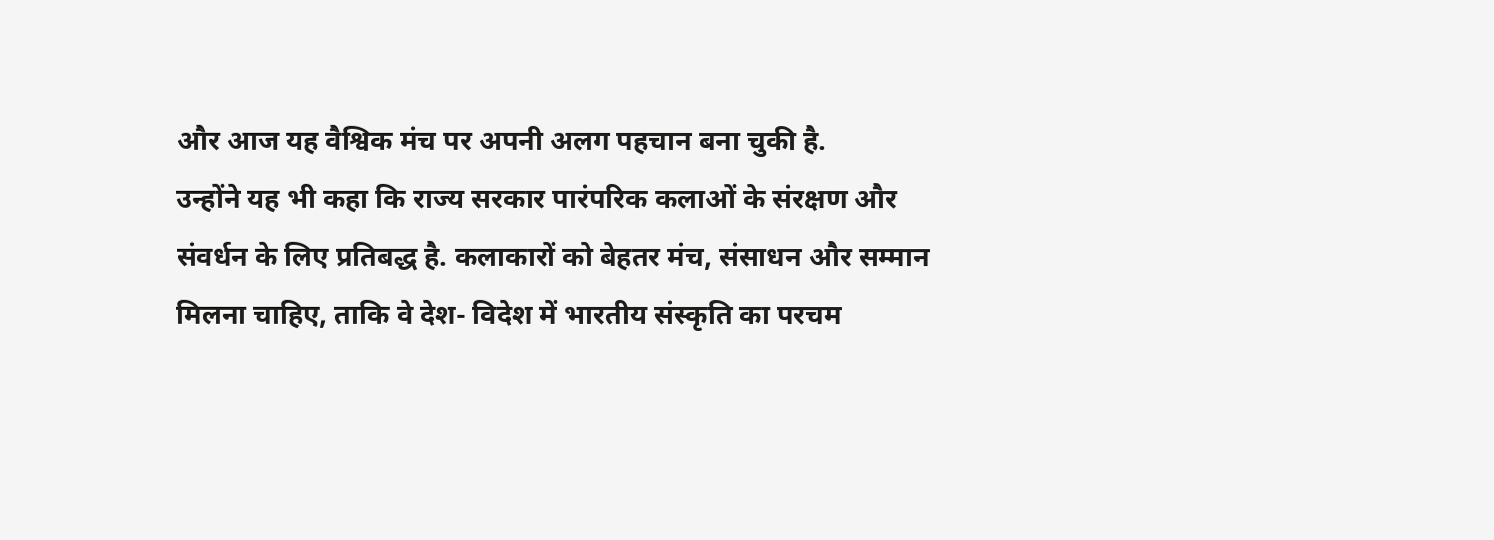और आज यह वैश्विक मंच पर अपनी अलग पहचान बना चुकी है.
उन्होंने यह भी कहा कि राज्य सरकार पारंपरिक कलाओं के संरक्षण और संवर्धन के लिए प्रतिबद्ध है. कलाकारों को बेहतर मंच, संसाधन और सम्मान मिलना चाहिए, ताकि वे देश- विदेश में भारतीय संस्कृति का परचम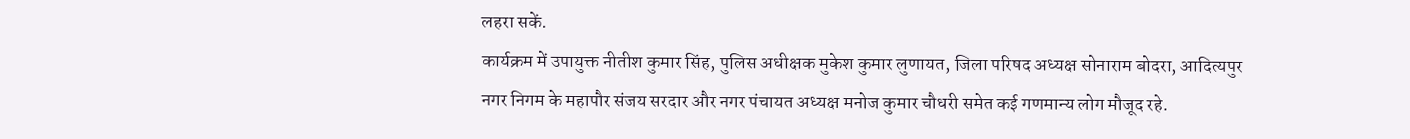लहरा सकें.
कार्यक्रम में उपायुक्त नीतीश कुमार सिंह, पुलिस अधीक्षक मुकेश कुमार लुणायत, जिला परिषद अध्यक्ष सोनाराम बोदरा, आदित्यपुर नगर निगम के महापौर संजय सरदार और नगर पंचायत अध्यक्ष मनोज कुमार चौधरी समेत कई गणमान्य लोग मौजूद रहे.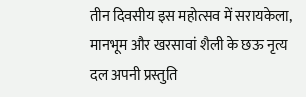तीन दिवसीय इस महोत्सव में सरायकेला, मानभूम और खरसावां शैली के छऊ नृत्य दल अपनी प्रस्तुति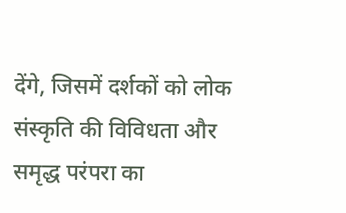देंगे, जिसमें दर्शकों को लोक संस्कृति की विविधता और समृद्ध परंपरा का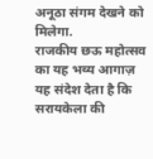अनूठा संगम देखने को मिलेगा.
राजकीय छऊ महोत्सव का यह भव्य आगाज़ यह संदेश देता है कि सरायकेला की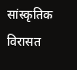सांस्कृतिक विरासत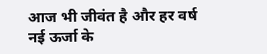आज भी जीवंत है और हर वर्ष नई ऊर्जा के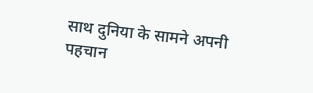साथ दुनिया के सामने अपनी पहचान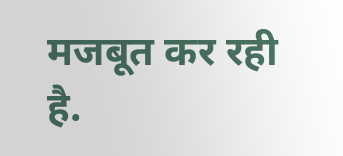मजबूत कर रही है.